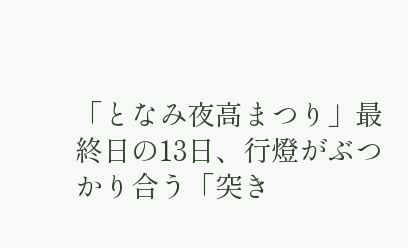「となみ夜高まつり」最終日の13日、行燈がぶつかり合う「突き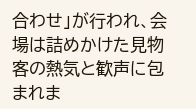合わせ」が行われ、会場は詰めかけた見物客の熱気と歓声に包まれま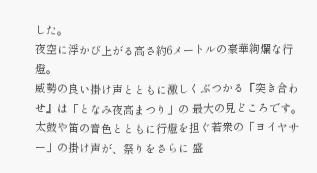した。
夜空に浮かび上がる高さ約6メートルの豪華絢爛な行燈。
威勢の良い掛け声とともに激しくぶつかる『突き合わせ』は「となみ夜高まつり」の 最大の見どころです。
太鼓や笛の音色とともに行燈を担ぐ若衆の「ヨイヤサー」の掛け声が、祭りをさらに 盛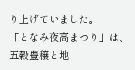り上げていました。
「となみ夜高まつり」は、五穀豊穣と地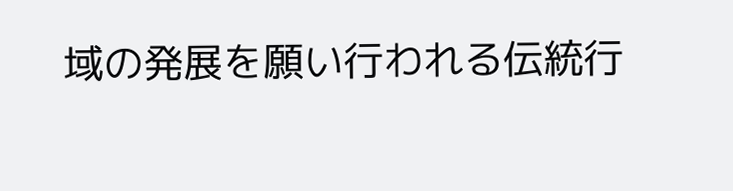域の発展を願い行われる伝統行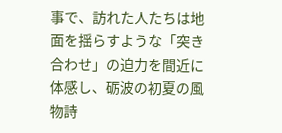事で、訪れた人たちは地面を揺らすような「突き合わせ」の迫力を間近に体感し、砺波の初夏の風物詩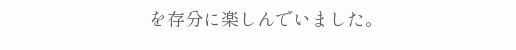を存分に楽しんでいました。